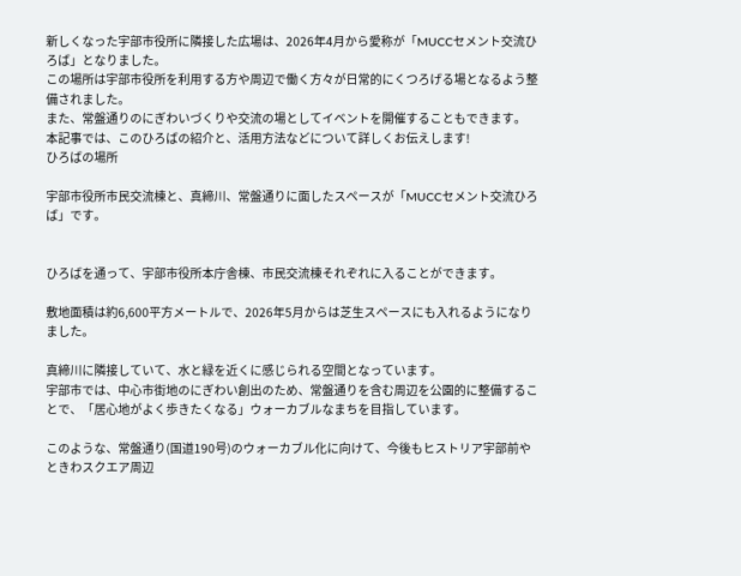新しくなった宇部市役所に隣接した広場は、2026年4月から愛称が「MUCCセメント交流ひろば」となりました。
この場所は宇部市役所を利用する方や周辺で働く方々が日常的にくつろげる場となるよう整備されました。
また、常盤通りのにぎわいづくりや交流の場としてイベントを開催することもできます。
本記事では、このひろばの紹介と、活用方法などについて詳しくお伝えします!
ひろばの場所

宇部市役所市民交流棟と、真締川、常盤通りに面したスペースが「MUCCセメント交流ひろば」です。


ひろばを通って、宇部市役所本庁舎棟、市民交流棟それぞれに入ることができます。

敷地面積は約6,600平方メートルで、2026年5月からは芝生スペースにも入れるようになりました。

真締川に隣接していて、水と緑を近くに感じられる空間となっています。
宇部市では、中心市街地のにぎわい創出のため、常盤通りを含む周辺を公園的に整備することで、「居心地がよく歩きたくなる」ウォーカブルなまちを目指しています。

このような、常盤通り(国道190号)のウォーカブル化に向けて、今後もヒストリア宇部前やときわスクエア周辺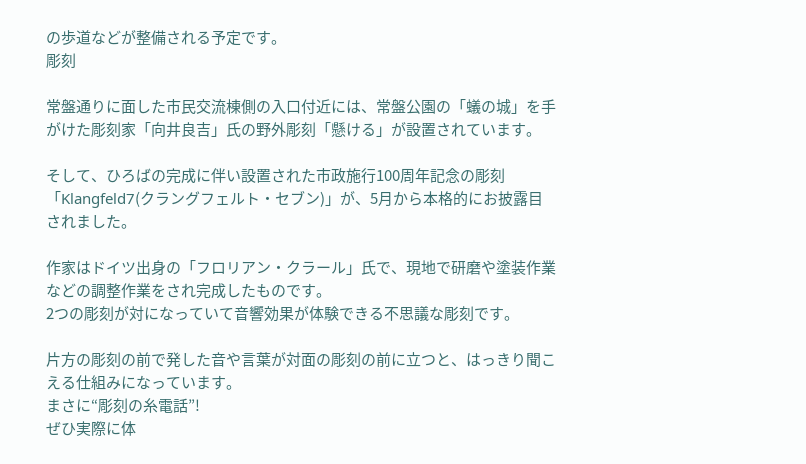の歩道などが整備される予定です。
彫刻

常盤通りに面した市民交流棟側の入口付近には、常盤公園の「蟻の城」を手がけた彫刻家「向井良吉」氏の野外彫刻「懸ける」が設置されています。

そして、ひろばの完成に伴い設置された市政施行100周年記念の彫刻「Klangfeld7(クラングフェルト・セブン)」が、5月から本格的にお披露目されました。

作家はドイツ出身の「フロリアン・クラール」氏で、現地で研磨や塗装作業などの調整作業をされ完成したものです。
2つの彫刻が対になっていて音響効果が体験できる不思議な彫刻です。

片方の彫刻の前で発した音や言葉が対面の彫刻の前に立つと、はっきり聞こえる仕組みになっています。
まさに“彫刻の糸電話”!
ぜひ実際に体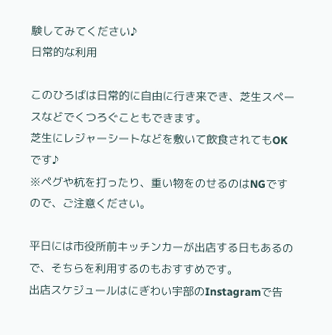験してみてください♪
日常的な利用

このひろばは日常的に自由に行き来でき、芝生スペースなどでくつろぐこともできます。
芝生にレジャーシートなどを敷いて飲食されてもOKです♪
※ペグや杭を打ったり、重い物をのせるのはNGですので、ご注意ください。

平日には市役所前キッチンカーが出店する日もあるので、そちらを利用するのもおすすめです。
出店スケジュールはにぎわい宇部のInstagramで告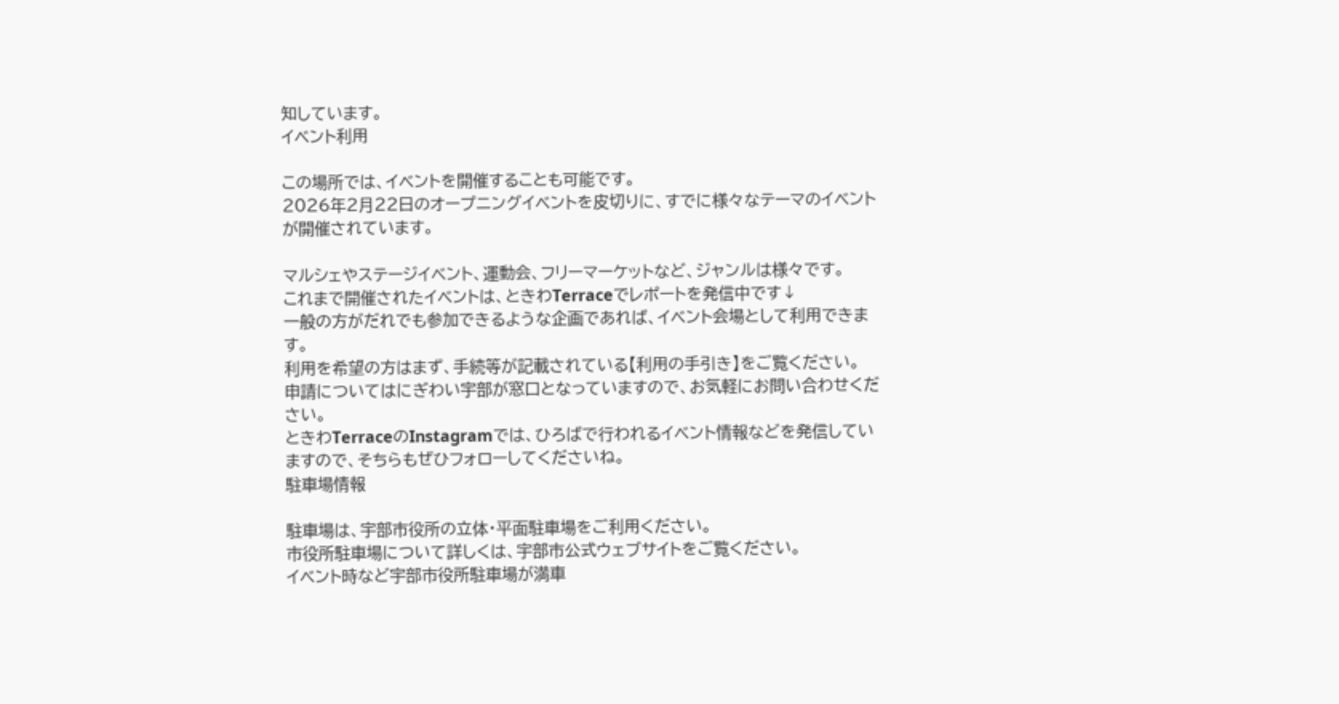知しています。
イベント利用

この場所では、イベントを開催することも可能です。
2026年2月22日のオープニングイベントを皮切りに、すでに様々なテーマのイベントが開催されています。

マルシェやステージイベント、運動会、フリーマーケットなど、ジャンルは様々です。
これまで開催されたイベントは、ときわTerraceでレポートを発信中です↓
一般の方がだれでも参加できるような企画であれば、イベント会場として利用できます。
利用を希望の方はまず、手続等が記載されている【利用の手引き】をご覧ください。
申請についてはにぎわい宇部が窓口となっていますので、お気軽にお問い合わせください。
ときわTerraceのInstagramでは、ひろばで行われるイベント情報などを発信していますので、そちらもぜひフォローしてくださいね。
駐車場情報

駐車場は、宇部市役所の立体・平面駐車場をご利用ください。
市役所駐車場について詳しくは、宇部市公式ウェブサイトをご覧ください。
イベント時など宇部市役所駐車場が満車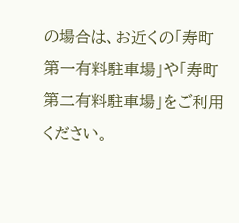の場合は、お近くの「寿町第一有料駐車場」や「寿町第二有料駐車場」をご利用ください。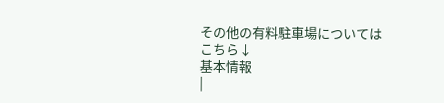その他の有料駐車場についてはこちら↓
基本情報
|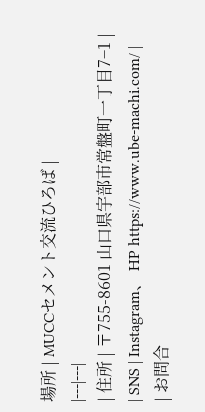場所 | MUCCセメント交流ひろば |
|---|---|
| 住所 | 〒755-8601 山口県宇部市常盤町一丁目7−1 |
| SNS | Instagram、 HP https://www.ube-machi.com/ |
| お問合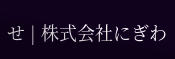せ | 株式会社にぎわ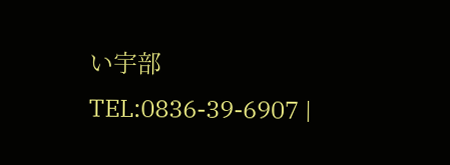い宇部 TEL:0836-39-6907 |